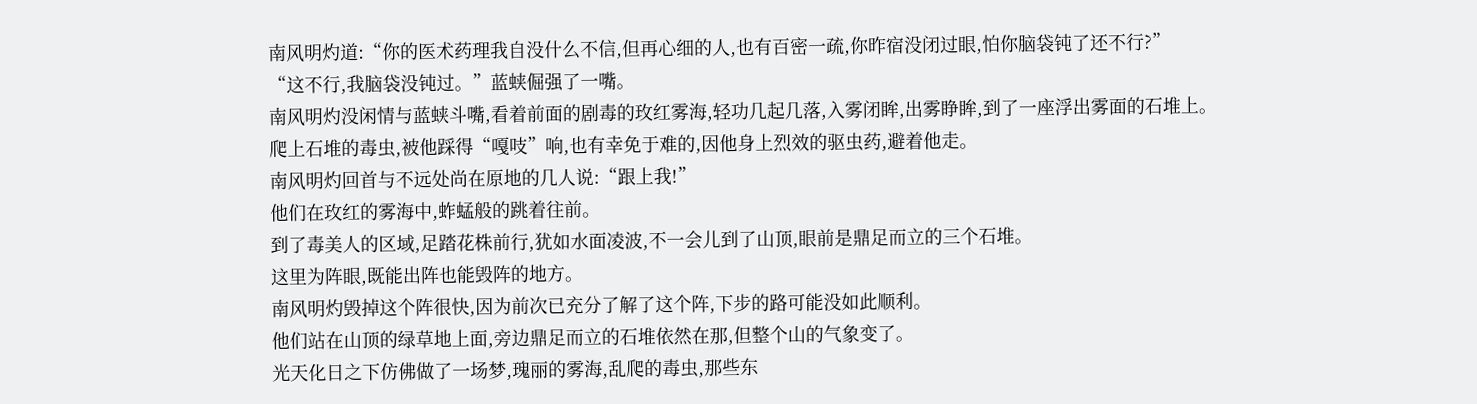南风明灼道:“你的医术药理我自没什么不信,但再心细的人,也有百密一疏,你昨宿没闭过眼,怕你脑袋钝了还不行?”
“这不行,我脑袋没钝过。”蓝蛱倔强了一嘴。
南风明灼没闲情与蓝蛱斗嘴,看着前面的剧毒的玫红雾海,轻功几起几落,入雾闭眸,出雾睁眸,到了一座浮出雾面的石堆上。
爬上石堆的毒虫,被他踩得“嘎吱”响,也有幸免于难的,因他身上烈效的驱虫药,避着他走。
南风明灼回首与不远处尚在原地的几人说:“跟上我!”
他们在玫红的雾海中,蚱蜢般的跳着往前。
到了毒美人的区域,足踏花株前行,犹如水面凌波,不一会儿到了山顶,眼前是鼎足而立的三个石堆。
这里为阵眼,既能出阵也能毁阵的地方。
南风明灼毁掉这个阵很快,因为前次已充分了解了这个阵,下步的路可能没如此顺利。
他们站在山顶的绿草地上面,旁边鼎足而立的石堆依然在那,但整个山的气象变了。
光天化日之下仿佛做了一场梦,瑰丽的雾海,乱爬的毒虫,那些东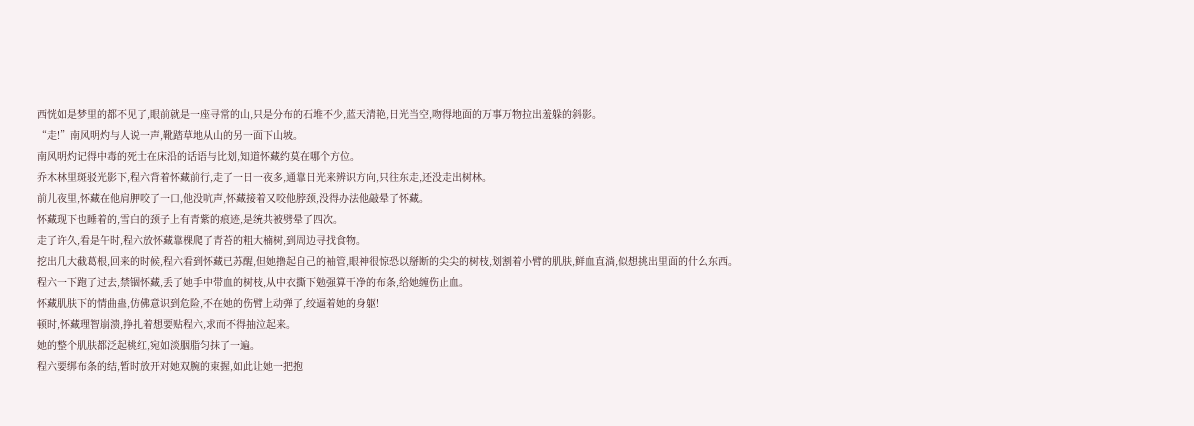西恍如是梦里的都不见了,眼前就是一座寻常的山,只是分布的石堆不少,蓝天清艳,日光当空,吻得地面的万事万物拉出羞躲的斜影。
“走!”南风明灼与人说一声,靴踏草地从山的另一面下山坡。
南风明灼记得中毒的死士在床沿的话语与比划,知道怀藏约莫在哪个方位。
乔木林里斑驳光影下,程六背着怀藏前行,走了一日一夜多,通靠日光来辨识方向,只往东走,还没走出树林。
前儿夜里,怀藏在他肩胛咬了一口,他没吭声,怀藏接着又咬他脖颈,没得办法他敲晕了怀藏。
怀藏现下也睡着的,雪白的颈子上有青紫的痕迹,是统共被劈晕了四次。
走了许久,看是午时,程六放怀藏靠棵爬了青苔的粗大楠树,到周边寻找食物。
挖出几大截葛根,回来的时候,程六看到怀藏已苏醒,但她撸起自己的袖管,眼神很惊恐以掰断的尖尖的树枝,划割着小臂的肌肤,鲜血直淌,似想挑出里面的什么东西。
程六一下跑了过去,禁锢怀藏,丢了她手中带血的树枝,从中衣撕下勉强算干净的布条,给她缠伤止血。
怀藏肌肤下的情曲蛊,仿佛意识到危险,不在她的伤臂上动弹了,绞逼着她的身躯!
顿时,怀藏理智崩溃,挣扎着想要贴程六,求而不得抽泣起来。
她的整个肌肤都泛起桃红,宛如淡胭脂匀抹了一遍。
程六要绑布条的结,暂时放开对她双腕的束握,如此让她一把抱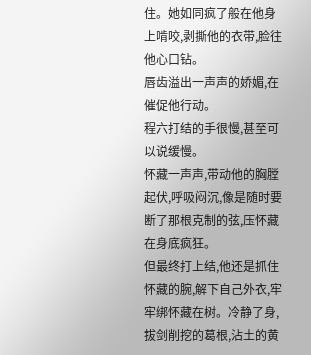住。她如同疯了般在他身上啃咬,剥撕他的衣带,脸往他心口钻。
唇齿溢出一声声的娇媚,在催促他行动。
程六打结的手很慢,甚至可以说缓慢。
怀藏一声声,带动他的胸膛起伏,呼吸闷沉,像是随时要断了那根克制的弦,压怀藏在身底疯狂。
但最终打上结,他还是抓住怀藏的腕,解下自己外衣,牢牢绑怀藏在树。冷静了身,拔剑削挖的葛根,沾土的黄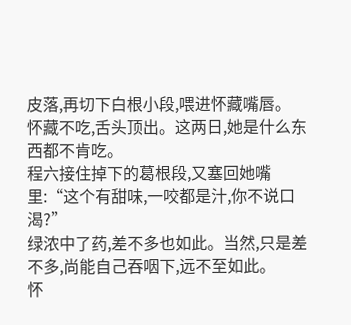皮落,再切下白根小段,喂进怀藏嘴唇。
怀藏不吃,舌头顶出。这两日,她是什么东西都不肯吃。
程六接住掉下的葛根段,又塞回她嘴里:“这个有甜味,一咬都是汁,你不说口渴?”
绿浓中了药,差不多也如此。当然,只是差不多,尚能自己吞咽下,远不至如此。
怀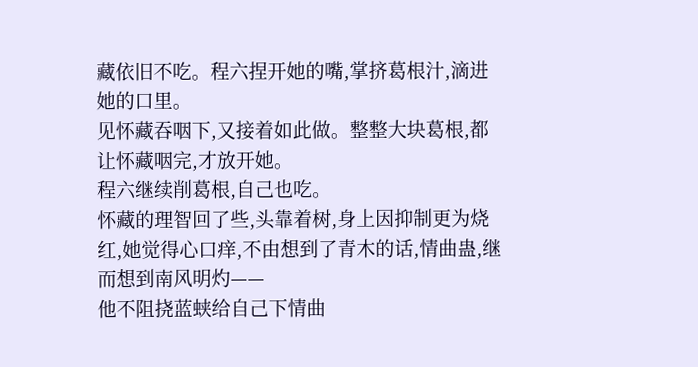藏依旧不吃。程六捏开她的嘴,掌挤葛根汁,滴进她的口里。
见怀藏吞咽下,又接着如此做。整整大块葛根,都让怀藏咽完,才放开她。
程六继续削葛根,自己也吃。
怀藏的理智回了些,头靠着树,身上因抑制更为烧红,她觉得心口痒,不由想到了青木的话,情曲蛊,继而想到南风明灼——
他不阻挠蓝蛱给自己下情曲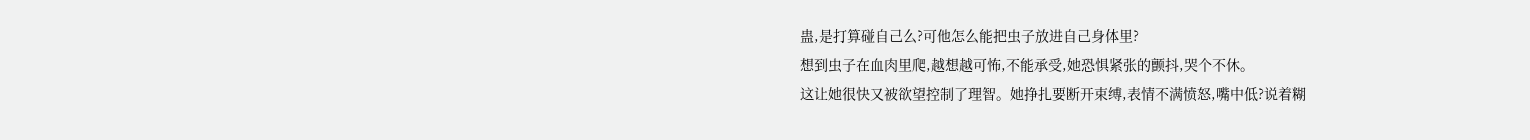蛊,是打算碰自己么?可他怎么能把虫子放进自己身体里?
想到虫子在血肉里爬,越想越可怖,不能承受,她恐惧紧张的颤抖,哭个不休。
这让她很快又被欲望控制了理智。她挣扎要断开束缚,表情不满愤怒,嘴中低?说着糊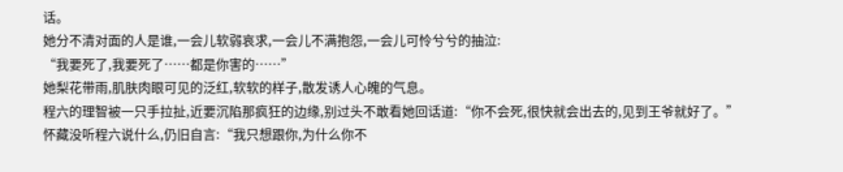话。
她分不清对面的人是谁,一会儿软弱哀求,一会儿不满抱怨,一会儿可怜兮兮的抽泣:
“我要死了,我要死了……都是你害的……”
她梨花带雨,肌肤肉眼可见的泛红,软软的样子,散发诱人心魄的气息。
程六的理智被一只手拉扯,近要沉陷那疯狂的边缘,别过头不敢看她回话道:“你不会死,很快就会出去的,见到王爷就好了。”
怀藏没听程六说什么,仍旧自言:“我只想跟你,为什么你不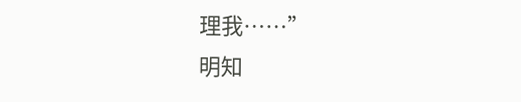理我……”
明知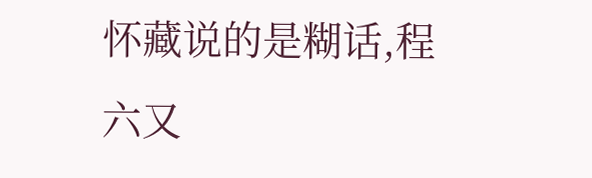怀藏说的是糊话,程六又